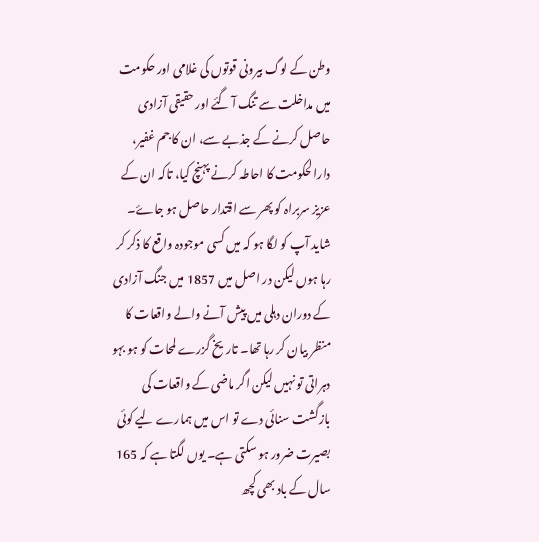وطن کے لوگ بیرونی قوتوں کی غلامی اور حکومت میں مداخلت سے تنگ آ گئے اور حقیقی آزادی حاصل کرنے کے جذبے سے، ان کا جم غفیر، دارالحکومت کا احاطہ کرنے پہنچ کیا، تاکہ ان کے عزیز سربراہ کو پھر سے اقتدار حاصل ہو جاۓ۔
شاید آپ کو لگا ہو کہ میں کسی موجودہ واقع کا ذکر کر رہا ہوں لیکن در اصل میں 1857 میں جنگ آزادی کے دوران دہلی میں پیش آنے والے واقعات کا منظر بیان کر رہا تھا۔ تاریخ گزرے لمحات کو ہو بہو دہراتی تو نہیں لیکن اگر ماضی کے واقعات کی بازگشت سنائی دے تو اس میں ہمارے لیے کوئی بصیرت ضرور ہو سکتی ہے۔ یوں لگتا ہے کہ 165 سال کے باد بھی کچھ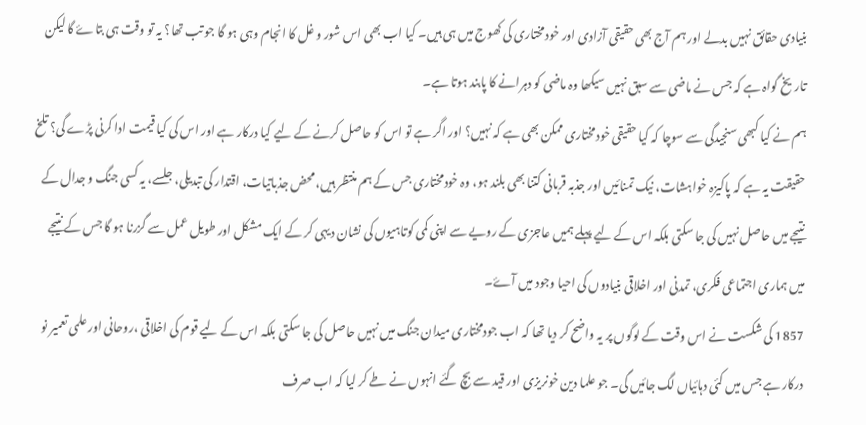بنیادی حقائق نہیں بدلے اور ہم آج بھی حقیقی آزادی اور خودمختاری کی کھوج میں ہی ہیں۔ کیا اب بھی اس شور و غل کا انجام وہی ہو گا جو تب تھا؟ یہ تو وقت ہی بتاۓ گا لیکن تاریخ گواہ ہے کہ جس نے ماضی سے سبق نہیں سیکھا وہ ماضی کو دہرانے کا پابند ہوتا ہے۔
ہم نے کیا کبھی سنجیدگی سے سوچا کہ کیا حقیقی خودمختاری ممکن بھی ہے کہ نہیں؟ اور اگر ہے تو اس کو حاصل کرنے کے لیے کیا درکار ہے اور اس کی کیا قیمت ادا کرنی پڑے گی؟ تلخ حقیقت یہ ہے کہ پاکیزہ خواہشات، نیک تمنائیں اور جذبہ قربانی کتنا بھی بلند ہو، وہ خودمختاری جس کے ہم منتظر ہیں، محض جذباتیات، اقتدار کی تبدیلی، جلسے، یہ کسی جنگ و جدال کے نتیجے میں حاصل نہیں کی جا سکتی بلکہ اس کے لیے پہلے ہمیں عاجزی کے رویے سے اپنی کمی کوتاہیوں کی نشان دیہی کر کے ایک مشکل اور طویل عمل سے گزرنا ہو گا جس کے نتیجے میں ہماری اجتماعی فکری، تمدنی اور اخلاقی بنیادوں کی احیا وجود میں آۓ۔
1857 کی شکست نے اس وقت کے لوگوں پر یہ واضح کر دیا تھا کہ اب جودمختاری میدان جنگ میں نہیں حاصل کی جا سکتی بلکہ اس کے لیے قوم کی اخلاقی ،روحانی اور علمی تعمیر نو درکار ہے جس میں کئی دہائیاں لگ جائیں گی۔ جو علما دین خونریزی اور قید سے بچ گئے انہوں نے طے کر لیا کہ اب صرف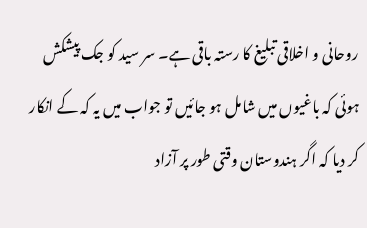روحانی و اخلاقی تبلیغ کا رستہ باقی ہے۔ سر سید کو جک پیشکش ہوئی کہ باغیوں میں شامل ہو جائیں تو جواب میں یہ کہ کے انکار کر دیا کہ اگر ہندوستان وقتی طور پر آزاد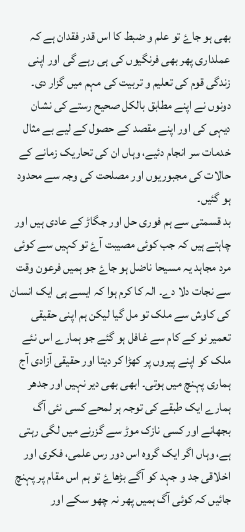بھی ہو جاۓ تو علم و ضبط کا اس قدر فقدان ہے کہ عملداری پھر بھی فرنگیوں کی ہی رہے گی اور اپنی زندگی قوم کی تعلیم و تربیت کی مہم میں گزار دی۔ دونوں نے اپنے مطابق بالکل صحیح رستے کی نشان دیہی کی اور اپنے مقصد کے حصول کے لیے بے مثال خدمات سر انجام دئیے، وہاں ان کی تحاریک زمانے کے حالات کی مجبوریوں اور مصلحت کی وجہ سے محدود ہو گئیں۔
بد قسمتی سے ہم فوری حل اور جگاڑ کے عادی ہیں اور چاہتے ہیں کہ جب کوئی مصیبت آۓ تو کہیں سے کوئی مرد مجاہد یہ مسیحا ناضل ہو جاۓ جو ہمیں فرعون وقت سے نجات دلا دے۔ الہ کا کرم ہوا کہ ایسے ہی ایک انسان کی کاوش سے ملک تو مل گیا لیکن ہم اپنی حقیقی تعمیر نو کے کام سے غافل ہو گئے جو ہمارے اس نئے ملک کو اپنے پیروں پر کھڑا کر دیتا اور حقیقی آزادی آج ہماری پہنچ میں ہوتی۔ ابھی بھی دیر نہیں اور جدھر ہمارے ایک طبقے کی توجہ ہر لمحے کسی نئی آگ بجھانے اور کسی نازک موڑ سے گزرنے میں لگی رہتی ہے، وہاں اگر ایک گروہ اس دور رس علمی، فکری اور اخلاقی جد و جہد کو آگے بڑھاۓ تو ہم اس مقام پر پہنچ جائیں کہ کوئی آگ ہمیں پھر نہ چھو سکے اور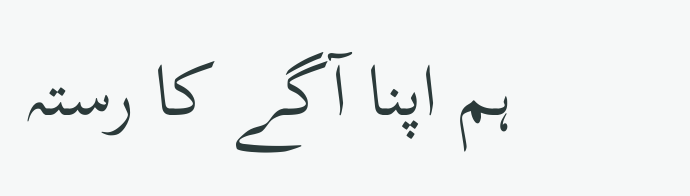ہم اپنا آگے کا رستہ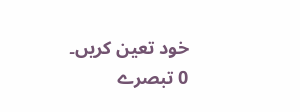خود تعین کریں۔
0 تبصرے